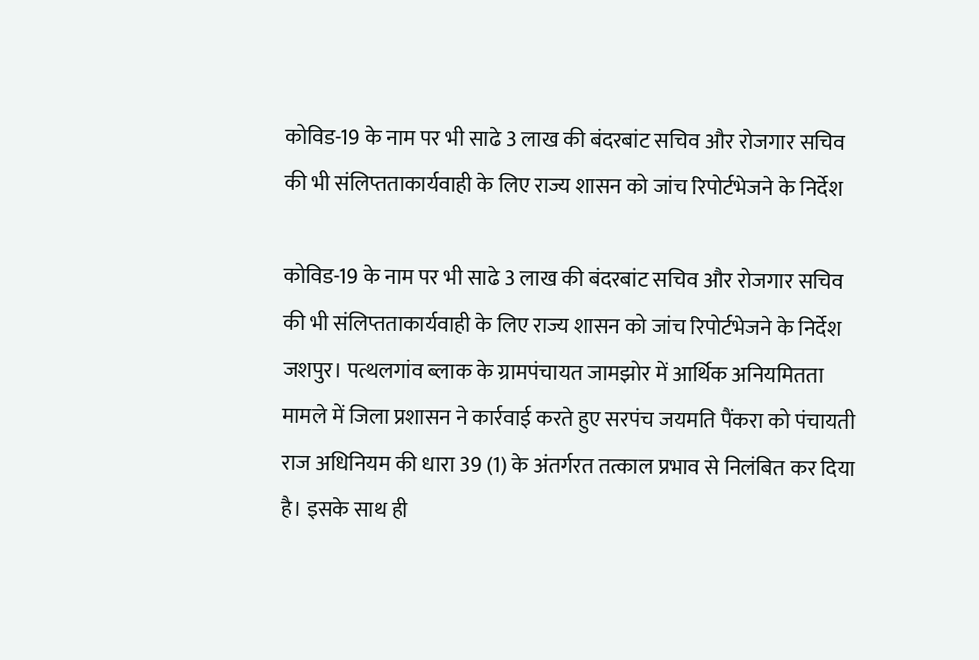कोविड-19 के नाम पर भी साढे 3 लाख की बंदरबांट सचिव और रोजगार सचिव की भी संलिप्तताकार्यवाही के लिए राज्य शासन को जांच रिपोर्टभेजने के निर्देश

कोविड-19 के नाम पर भी साढे 3 लाख की बंदरबांट सचिव और रोजगार सचिव की भी संलिप्तताकार्यवाही के लिए राज्य शासन को जांच रिपोर्टभेजने के निर्देश
जशपुर। पत्थलगांव ब्लाक के ग्रामपंचायत जामझोर में आर्थिक अनियमितता मामले में जिला प्रशासन ने कार्रवाई करते हुए सरपंच जयमति पैंकरा को पंचायती राज अधिनियम की धारा 39 (1) के अंतर्गरत तत्काल प्रभाव से निलंबित कर दिया है। इसके साथ ही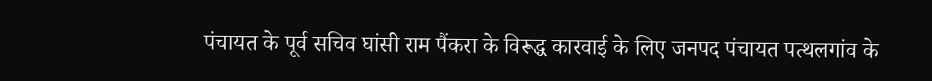पंचायत के पूर्व सचिव घांसी राम पैंकरा के विरूद्ध कारवाई के लिए जनपद पंचायत पत्थलगांव के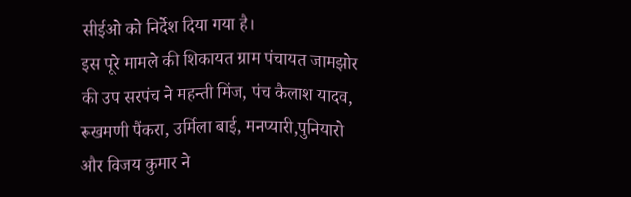सीईओ को निर्देश दिया गया है।
इस पूरे मामले की शिकायत ग्राम पंचायत जामझोर की उप सरपंच ने महन्ती मिंज, पंच कैलाश यादव, रूखमणी पैंकरा, उर्मिला बाई, मनप्यारी,पुनियारो और विजय कुमार ने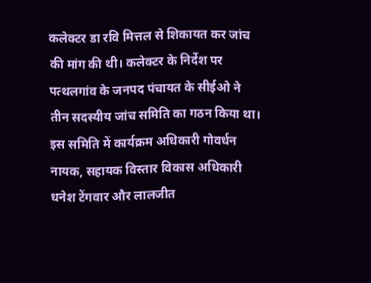कलेक्टर डा रवि मित्तल से शिकायत कर जांच की मांग की थी। कलेक्टर के निर्देश पर पत्थलगांव के जनपद पंचायत के सीईओ ने तीन सदस्यीय जांच समिति का गठन किया था। इस समिति में कार्यक्रम अधिकारी गोवर्धन नायक, सहायक विस्तार विकास अधिकारी धनेश टेंगवार और लालजीत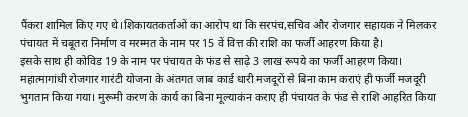पैंकरा शामिल किए गए थे।शिकायतकर्ताओं का आरोप था कि सरपंच,सचिव और रोजगार सहायक ने मिलकर पंचायत में चबूतरा निर्माण व मरम्मत के नाम पर 15 वें वित्त की राशि का फर्जी आहरण किया है।
इसके साथ ही कोविड 19 के नाम पर पंचायत के फंड से साढ़े 3 लाख रूपये का फर्जी आहरण किया। महात्मागांधी रोजगार गारंटी योजना के अंतगत जाब कार्ड धारी मजदूरों से बिना काम कराएं ही फर्जी मजदूरी भुगतान किया गया। मुरूमी करण के कार्य का बिना मूल्याकंन कराए ही पंचायत के फंड से राशि आहरित किया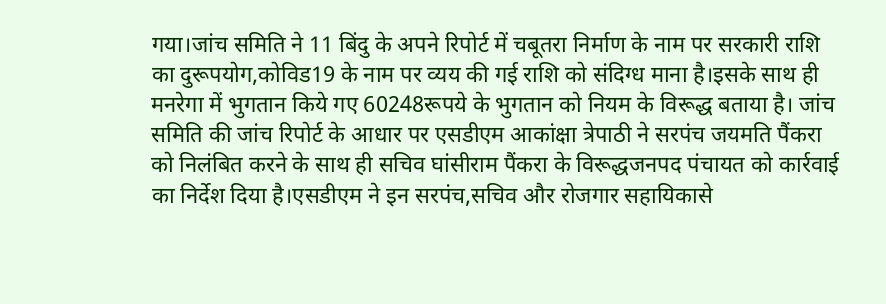गया।जांच समिति ने 11 बिंदु के अपने रिपोर्ट में चबूतरा निर्माण के नाम पर सरकारी राशि का दुरूपयोग,कोविड19 के नाम पर व्यय की गई राशि को संदिग्ध माना है।इसके साथ ही मनरेगा में भुगतान किये गए 60248रूपये के भुगतान को नियम के विरूद्ध बताया है। जांच समिति की जांच रिपोर्ट के आधार पर एसडीएम आकांक्षा त्रेपाठी ने सरपंच जयमति पैंकरा को निलंबित करने के साथ ही सचिव घांसीराम पैंकरा के विरूद्धजनपद पंचायत को कार्रवाई का निर्देश दिया है।एसडीएम ने इन सरपंच,सचिव और रोजगार सहायिकासे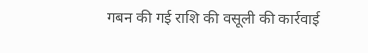गबन की गई राशि की वसूली की कार्रवाई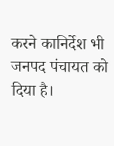करने कानिर्देश भी जनपद पंचायत को दिया है।